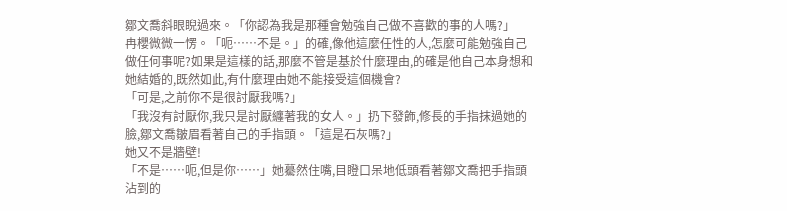鄒文喬斜眼睨過來。「你認為我是那種會勉強自己做不喜歡的事的人嗎?」
冉櫻微微一愣。「呃……不是。」的確,像他這麼任性的人,怎麼可能勉強自己做任何事呢?如果是這樣的話,那麼不管是基於什麼理由,的確是他自己本身想和她結婚的,既然如此,有什麼理由她不能接受這個機會?
「可是,之前你不是很討厭我嗎?」
「我沒有討厭你,我只是討厭纏著我的女人。」扔下發飾,修長的手指抹過她的臉,鄒文喬皺眉看著自己的手指頭。「這是石灰嗎?」
她又不是牆壁!
「不是……呃,但是你……」她驀然住嘴,目瞪口呆地低頭看著鄒文喬把手指頭沾到的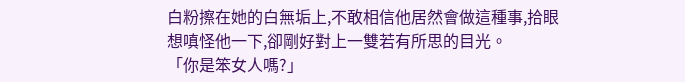白粉擦在她的白無垢上,不敢相信他居然會做這種事,拾眼想嗔怪他一下,卻剛好對上一雙若有所思的目光。
「你是笨女人嗎?」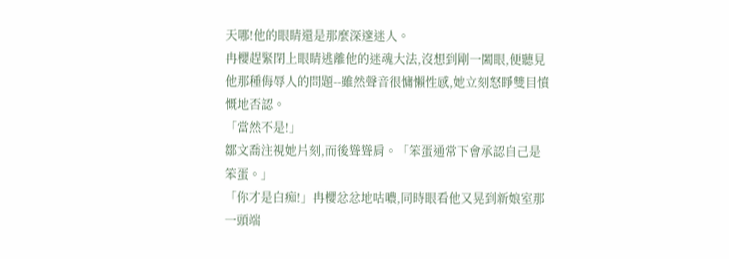天哪!他的眼睛還是那麼深邃迷人。
冉櫻趕緊閉上眼睛逃離他的迷魂大法,沒想到剛一闔眼,便聽見他那種侮辱人的問題--雖然聲音很慵懶性感,她立刻怒睜雙目憤慨地否認。
「當然不是!」
鄒文喬注視她片刻,而後聳聳肩。「笨蛋通常下會承認自己是笨蛋。」
「你才是白痴!」冉櫻忿忿地咕噥,同時眼看他又晃到新娘室那一頭端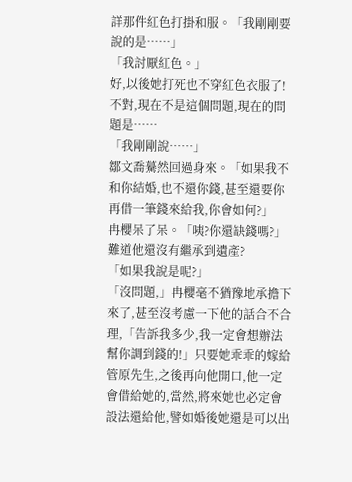詳那件紅色打掛和服。「我剛剛要說的是……」
「我討厭紅色。」
好,以後她打死也不穿紅色衣服了!
不對,現在不是這個問題,現在的問題是……
「我剛剛說……」
鄒文喬驀然回過身來。「如果我不和你結婚,也不還你錢,甚至還要你再借一筆錢來給我,你會如何?」
冉櫻呆了呆。「咦?你還缺錢嗎?」難道他還沒有繼承到遺產?
「如果我說是呢?」
「沒問題,」冉櫻毫不猶豫地承擔下來了,甚至沒考慮一下他的話合不合理,「告訴我多少,我一定會想辦法幫你調到錢的!」只要她乖乖的嫁給管原先生,之後再向他開口,他一定會借給她的,當然,將來她也必定會設法還給他,譬如婚後她還是可以出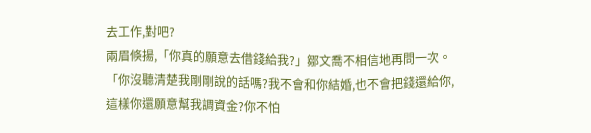去工作,對吧?
兩眉倏揚,「你真的願意去借錢給我?」鄒文喬不相信地再問一次。「你沒聽清楚我剛剛說的話嗎?我不會和你結婚,也不會把錢還給你,這樣你還願意幫我調資金?你不怕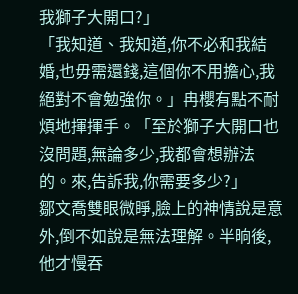我獅子大開口?」
「我知道、我知道,你不必和我結婚,也毋需還錢,這個你不用擔心,我絕對不會勉強你。」冉櫻有點不耐煩地揮揮手。「至於獅子大開口也沒問題,無論多少,我都會想辦法的。來,告訴我,你需要多少?」
鄒文喬雙眼微睜,臉上的神情說是意外,倒不如說是無法理解。半晌後,他才慢吞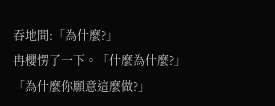吞地間:「為什麼?」
冉櫻愣了一下。「什麼為什麼?」
「為什麼你願意這麼做?」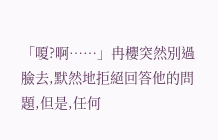「嗄?啊……」冉櫻突然別過臉去,默然地拒絕回答他的問題,但是,任何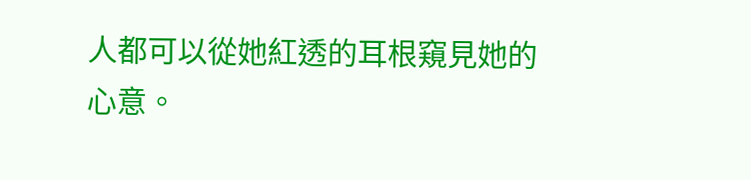人都可以從她紅透的耳根窺見她的心意。